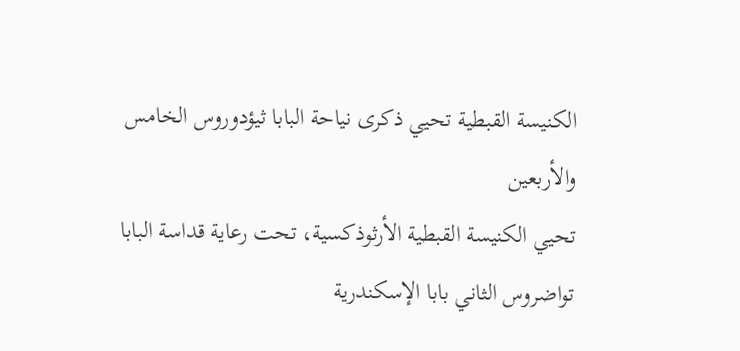الكنيسة القبطية تحيي ذكرى نياحة البابا ثيؤدوروس الخامس والأربعين
تحيي الكنيسة القبطية الأرثوذكسية، تحت رعاية قداسة البابا تواضروس الثاني بابا الإسكندرية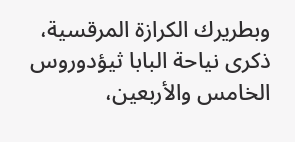وبطريرك الكرازة المرقسية، ذكرى نياحة البابا ثيؤدوروس الخامس والأربعين،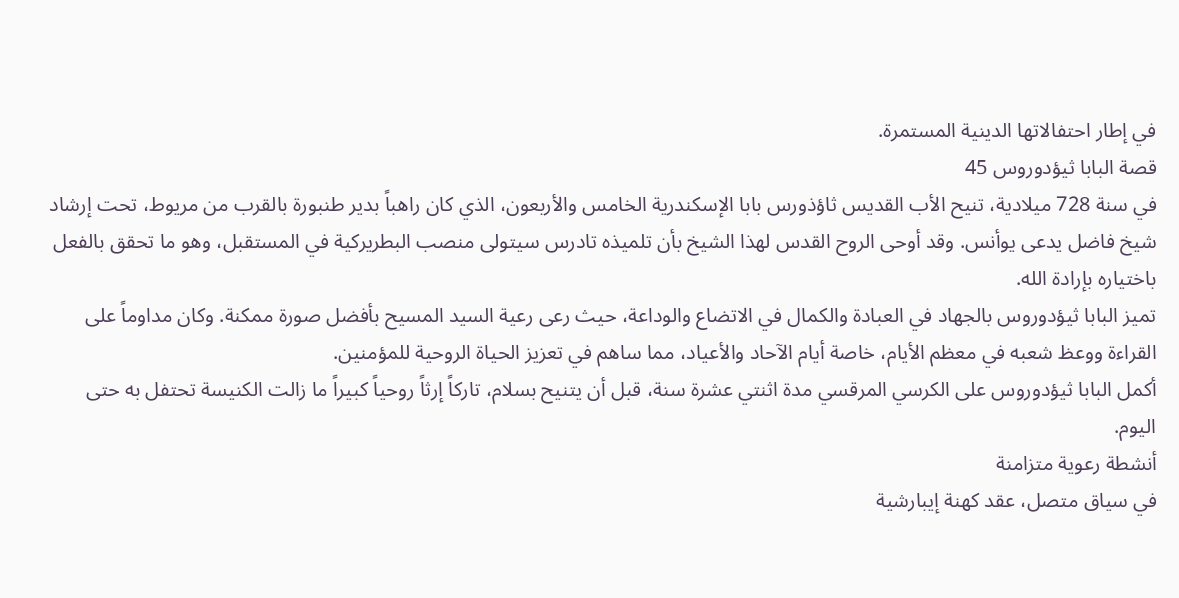في إطار احتفالاتها الدينية المستمرة.
قصة البابا ثيؤدوروس 45
في سنة 728 ميلادية، تنيح الأب القديس ثاؤذورس بابا الإسكندرية الخامس والأربعون، الذي كان راهباً بدير طنبورة بالقرب من مريوط، تحت إرشاد شيخ فاضل يدعى يوأنس. وقد أوحى الروح القدس لهذا الشيخ بأن تلميذه تادرس سيتولى منصب البطريركية في المستقبل، وهو ما تحقق بالفعل باختياره بإرادة الله.
تميز البابا ثيؤدوروس بالجهاد في العبادة والكمال في الاتضاع والوداعة، حيث رعى رعية السيد المسيح بأفضل صورة ممكنة. وكان مداوماً على القراءة ووعظ شعبه في معظم الأيام، خاصة أيام الآحاد والأعياد، مما ساهم في تعزيز الحياة الروحية للمؤمنين.
أكمل البابا ثيؤدوروس على الكرسي المرقسي مدة اثنتي عشرة سنة، قبل أن يتنيح بسلام، تاركاً إرثاً روحياً كبيراً ما زالت الكنيسة تحتفل به حتى اليوم.
أنشطة رعوية متزامنة
في سياق متصل، عقد كهنة إيبارشية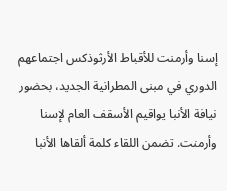إسنا وأرمنت للأقباط الأرثوذكس اجتماعهم الدوري في مبنى المطرانية الجديد، بحضور نيافة الأنبا يواقيم الأسقف العام لإسنا وأرمنت. تضمن اللقاء كلمة ألقاها الأنبا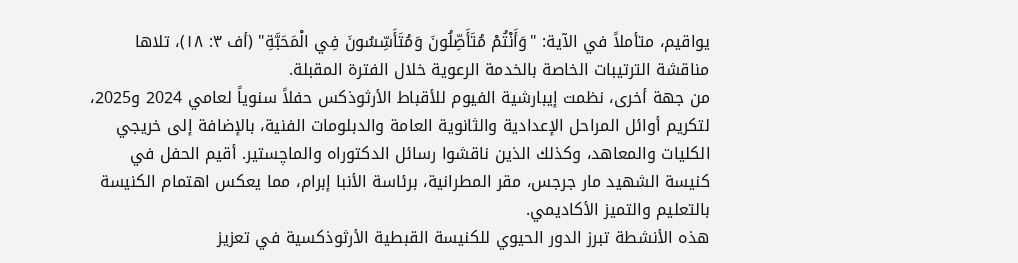يواقيم، متأملاً في الآية: "وَأَنْتُمْ مُتَأَصِّلُونَ وَمُتَأَسِّسُونَ فِي الْمَحَبَّةِ" (أف ٣: ١٨)، تلاها مناقشة الترتيبات الخاصة بالخدمة الرعوية خلال الفترة المقبلة.
من جهة أخرى، نظمت إيبارشية الفيوم للأقباط الأرثوذكس حفلاً سنوياً لعامي 2024 و2025، لتكريم أوائل المراحل الإعدادية والثانوية العامة والدبلومات الفنية، بالإضافة إلى خريجي الكليات والمعاهد، وكذلك الذين ناقشوا رسائل الدكتوراه والماچستير. أقيم الحفل في كنيسة الشهيد مار جرجس، مقر المطرانية، برئاسة الأنبا إبرام، مما يعكس اهتمام الكنيسة بالتعليم والتميز الأكاديمي.
هذه الأنشطة تبرز الدور الحيوي للكنيسة القبطية الأرثوذكسية في تعزيز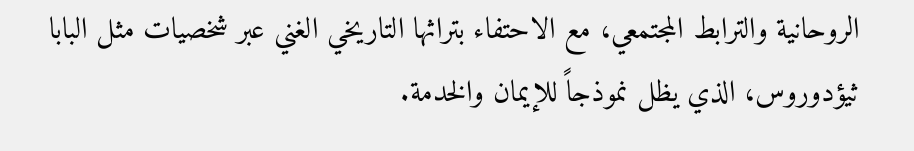الروحانية والترابط المجتمعي، مع الاحتفاء بتراثها التاريخي الغني عبر شخصيات مثل البابا ثيؤدوروس، الذي يظل نموذجاً للإيمان والخدمة.